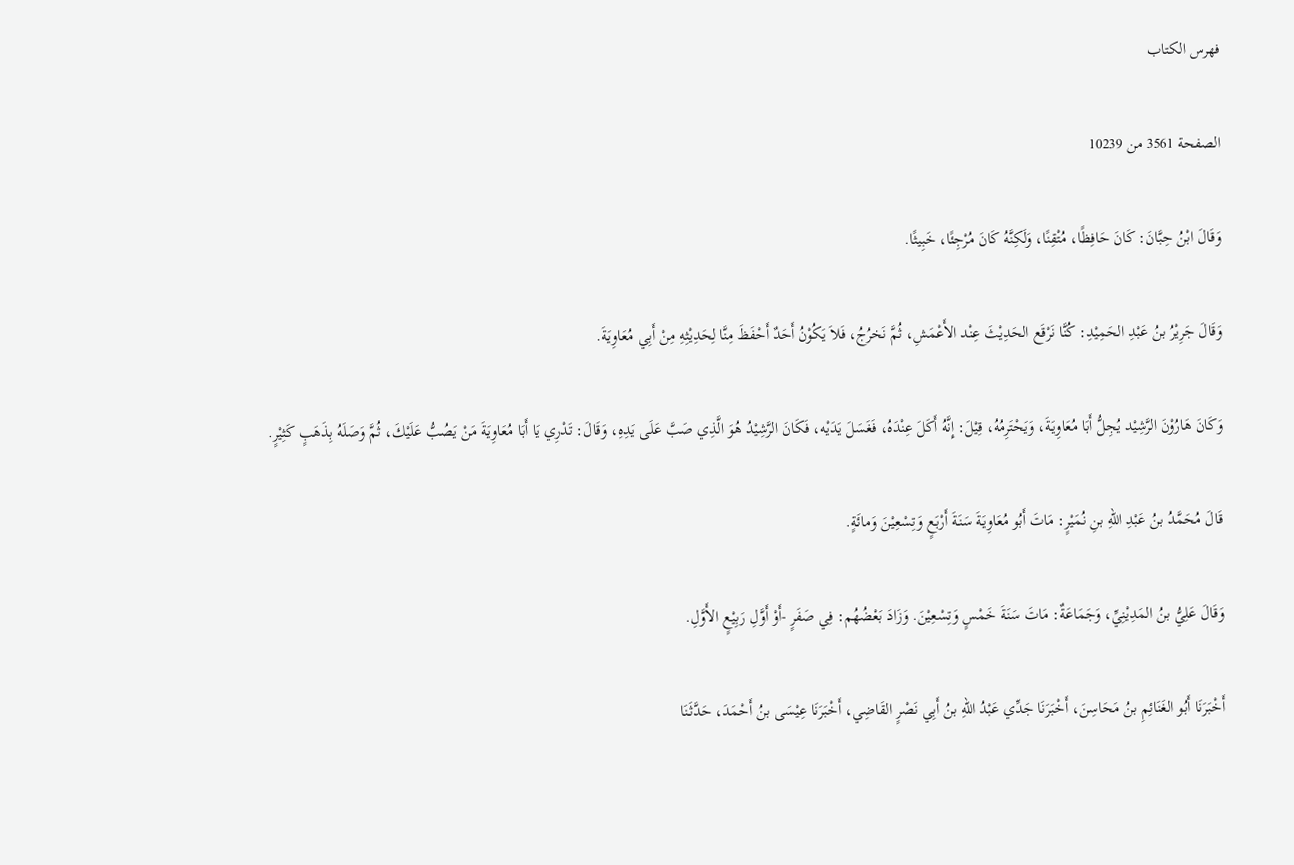فهرس الكتاب

الصفحة 3561 من 10239

وَقَالَ ابْنُ حِبَّانَ: كَانَ حَافِظًا، مُتْقِنًا، وَلَكِنَّهُ كَانَ مُرْجِئًا، خَبِيثًا.

وَقَالَ جَرِيْرُ بنُ عَبْدِ الحَمِيْدِ: كُنَّا نَرْقَع الحَدِيْثَ عِنْد الأَعْمَشِ، ثُمَّ نَخرُجُ، فَلاَ يَكُوْنُ أَحَدٌ أَحْفَظَ مِنَّا لِحَدِيْثِهِ مِنْ أَبِي مُعَاوِيَةَ.

وَكَانَ هَارُوْنَ الرَّشِيْد يُجِلُّ أَبَا مُعَاوِيَةَ، وَيَحْتَرِمُهُ، قِيْلَ: إِنَّهُ أَكَلَ عِنْدَهُ، فَغَسَلَ يَدَيْه، فَكَانَ الرَّشِيْدُ هُوَ الَّذِي صَبَّ عَلَى يَدِهِ، وَقَالَ: تَدْرِي يَا أَبَا مُعَاوِيَةَ مَنْ يَصُبُّ عَلَيْكَ، ثُمَّ وَصَلَهُ بِذَهَبٍ كَثِيْرٍ.

قَالَ مُحَمَّدُ بنُ عَبْدِ اللهِ بنِ نُمَيْرٍ: مَاتَ أَبُو مُعَاوِيَةَ سَنَةَ أَرْبَعٍ وَتِسْعِيْنَ وَمائَةٍ.

وَقَالَ عَلِيُّ بنُ المَدِيْنِيِّ، وَجَمَاعَةٌ: مَاتَ سَنَةَ خَمْسٍ وَتِسْعِيْنَ. وَزَادَ بَعْضُهُم: فِي صَفَرٍ -أَوْ أَوَّلِ رَبِيْعٍ الأَوَّلِ.

أَخْبَرَنَا أَبُو الغَنَائِمِ بنُ مَحَاسِنَ، أَخْبَرَنَا جَدِّي عَبْدُ اللهِ بنُ أَبِي نَصْرٍ القَاضِي، أَخْبَرَنَا عِيْسَى بنُ أَحْمَدَ، حَدَّثَنَا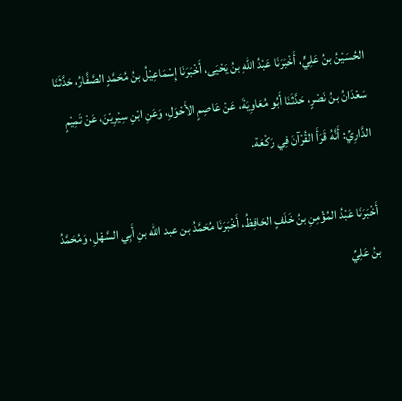الحُسَيْنُ بنُ عَلِيٍّ، أَخْبَرَنَا عَبْدُ اللهِ بنُ يَحْيَى، أَخْبَرَنَا إِسْمَاعِيْلُ بنُ مُحَمَّدٍ الصَّفَّارُ، حَدَّثَنَا سَعْدَانُ بنُ نَصْرٍ، حَدَّثَنَا أَبُو مُعَاوِيَةَ، عَنْ عَاصِمٍ الأَحْوَلِ، وَعَنِ ابْنِ سِيْرِيْنَ، عَنْ تَمِيْمٍ الدَّارِيِّ: أَنَّهُ قَرَأَ القُرْآنَ فِي رَكْعَة.

أَخْبَرَنَا عَبْدُ المُؤْمِنِ بنُ خَلَفٍ الحَافِظُ، أَخْبَرَنَا مُحَمَّدُ بن عبد الله بنِ أَبِي السَّهْلِ، وَمُحَمَّدُ بنُ عَلِيِّ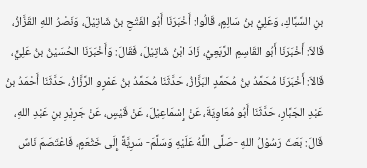بنِ السَّبَّاكِ، وَعَلِيُّ بنُ سَالِمٍ، قَالُوا: أَخْبَرَنَا أَبُو الفَتْحِ بنُ شَاتِيْلَ، وَنَصْرُ اللهِ القَزَّازُ، قَالاَ: أَخْبَرَنَا أَبُو القَاسِمِ الرَّبَعِيُّ، زَادَ ابْنُ شَاتِيْلَ، فَقَالَ: وَأَخْبَرَنَا الحُسَيْنُ بنُ عَلِيٍّ، قَالاَ: أَخْبَرَنَا مُحَمَّدُ بنُ مُحَمَّدٍ البَزَّازُ، حَدَّثَنَا مُحَمَّدُ بنُ عَمْرٍو الرَّزَّازُ، حَدَّثَنَا أَحْمَدُ بنُ عَبْدِ الجَبَّارِ، حَدَّثَنَا أَبُو مُعَاوِيَةَ، عَنْ إِسْمَاعِيْلَ، عَنْ قَيْسٍ، عَنْ جَرِيْرِ بنِ عَبْدِ اللهِ، قَالَ: بَعَثَ رَسُوْلُ اللهِ -صَلَّى اللَّهُ عَلَيْهِ وَسَلَّمَ- سَرِيَّةً إِلَى خَثْعَمٍ، فَاعْتَصَمَ نَاسٌ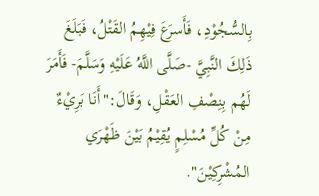بِالسُّجُوْدِ، فَأَسرَعَ فِيْهِمُ القَتْلُ، فَبَلَغَ ذَلِكَ النَّبِيَّ -صَلَّى اللَّهُ عَلَيْهِ وَسَلَّمَ- فَأَمَرَ لَهُم بِنِصْفِ العَقْلِ، وَقَالَ:"أَنَا بَرِيْءٌ مِنْ كُلِّ مُسْلِمٍ يُقِيْمُ بَيْنَ ظَهْرَي المُشْرِكِيْنَ".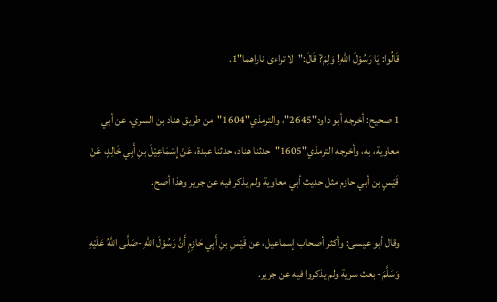قَالُوا: يَا رَسُوْلَ اللهِ! وَلِمَ? قَالَ:"لا تراءى ناراهما"1.

1 صحيح: أخرجه أبو داود"2645"، والترمذي"1604"من طريق هناد بن السري، عن أبي معاوية، به، وأخرجه الترمذي"1605"حدثنا هناد، حدثنا عبدة، عَنْ إِسْمَاعِيْلَ بنِ أَبِي خَالِدٍ، عَنْ قَيْسٍ بن أبي حازم مثل حديث أبي معاوية ولم يذكر فيه عن جرير وهذا أصح.

وقال أبو عيسى: وأكثر أصحاب إسماعيل، عن قَيْسِ بنِ أَبِي حَازِمٍ أَنَّ رَسُوْلَ اللهِ -صَلَّى اللَّهُ عَلَيْهِ وَسَلَّمَ- بعث سرية ولم يذكروا فيه عن جرير.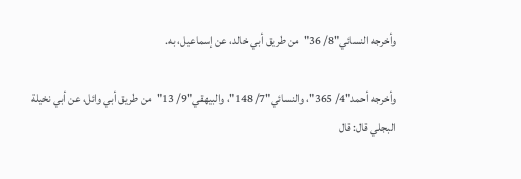وأخرجه النسائي"8/ 36"من طريق أبي خالد، عن إسماعيل، به.

وأخرجه أحمد"4/ 365"، والنسائي"7/ 148"، والبيهقي"9/ 13"من طريق أبي وائل، عن أبي نخيلة البجلي قال: قال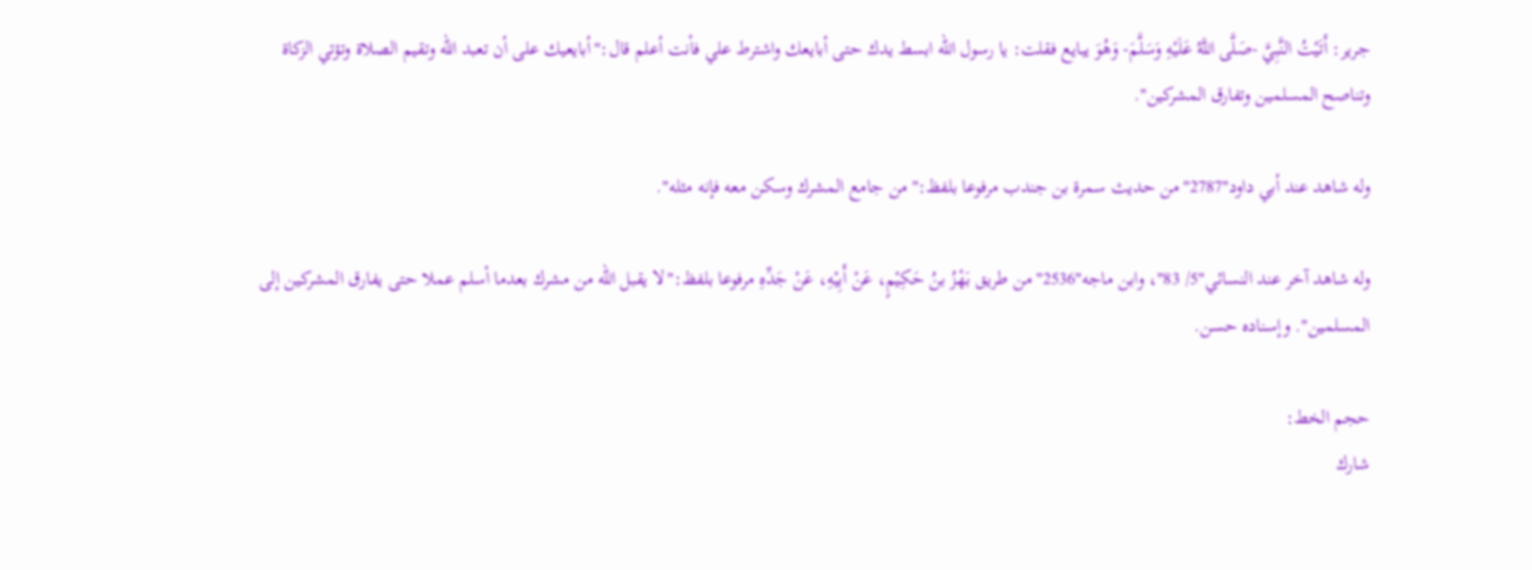جرير: أَتَيْتُ النَّبِيَّ -صَلَّى اللَّهُ عَلَيْهِ وَسَلَّمَ- وَهُوَ يبايع فقلت: يا رسول الله ابسط يدك حتى أبايعك واشترط علي فأنت أعلم قال:"أبايعيك على أن تعبد الله وتقيم الصلاة وتؤتي الزكاة وتناصح المسلمين وتفارق المشركين".

وله شاهد عند أبي داود"2787"من حديث سمرة بن جندب مرفوعا بلفظ:"من جامع المشرك وسكن معه فإنه مثله".

وله شاهد آخر عند النسائي"5/ 83"، وابن ماجه"2536"من طريق بَهْزُ بنُ حَكِيْمٍ، عَنْ أَبِيْهِ، عَنْ جَدِّهِ مرفوعا بلفظ:"لا يقبل الله من مشرك بعدما أسلم عملا حتى يفارق المشركين إلى المسلمين". وإسناده حسن.

حجم الخط:
شارك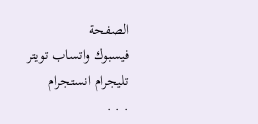الصفحة
فيسبوك واتساب تويتر تليجرام انستجرام
. . .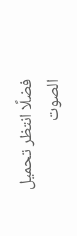فضلًا انتظر تحميل الصوت